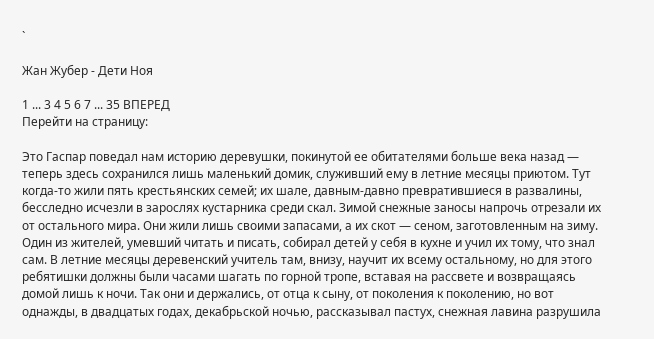`

Жан Жубер - Дети Ноя

1 ... 3 4 5 6 7 ... 35 ВПЕРЕД
Перейти на страницу:

Это Гаспар поведал нам историю деревушки, покинутой ее обитателями больше века назад — теперь здесь сохранился лишь маленький домик, служивший ему в летние месяцы приютом. Тут когда-то жили пять крестьянских семей; их шале, давным-давно превратившиеся в развалины, бесследно исчезли в зарослях кустарника среди скал. Зимой снежные заносы напрочь отрезали их от остального мира. Они жили лишь своими запасами, а их скот — сеном, заготовленным на зиму. Один из жителей, умевший читать и писать, собирал детей у себя в кухне и учил их тому, что знал сам. В летние месяцы деревенский учитель там, внизу, научит их всему остальному, но для этого ребятишки должны были часами шагать по горной тропе, вставая на рассвете и возвращаясь домой лишь к ночи. Так они и держались, от отца к сыну, от поколения к поколению, но вот однажды, в двадцатых годах, декабрьской ночью, рассказывал пастух, снежная лавина разрушила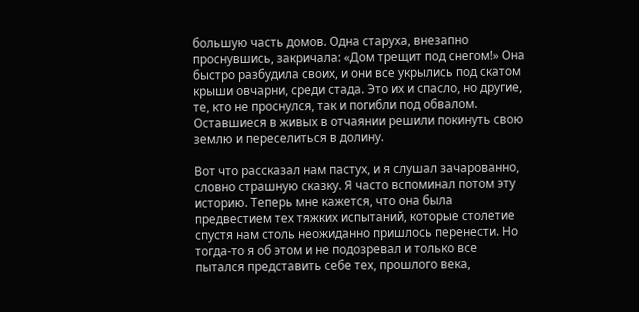большую часть домов. Одна старуха, внезапно проснувшись, закричала: «Дом трещит под снегом!» Она быстро разбудила своих, и они все укрылись под скатом крыши овчарни, среди стада. Это их и спасло, но другие, те, кто не проснулся, так и погибли под обвалом. Оставшиеся в живых в отчаянии решили покинуть свою землю и переселиться в долину.

Вот что рассказал нам пастух, и я слушал зачарованно, словно страшную сказку. Я часто вспоминал потом эту историю. Теперь мне кажется, что она была предвестием тех тяжких испытаний, которые столетие спустя нам столь неожиданно пришлось перенести. Но тогда-то я об этом и не подозревал и только все пытался представить себе тех, прошлого века,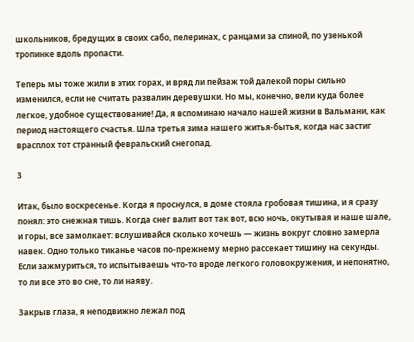школьников, бредущих в своих сабо, пелеринах, с ранцами за спиной, по узенькой тропинке вдоль пропасти.

Теперь мы тоже жили в этих горах, и вряд ли пейзаж той далекой поры сильно изменился, если не считать развалин деревушки. Но мы, конечно, вели куда более легкое, удобное существование! Да, я вспоминаю начало нашей жизни в Вальмани, как период настоящего счастья. Шла третья зима нашего житья-бытья, когда нас застиг врасплох тот странный февральский снегопад.

3

Итак, было воскресенье. Когда я проснулся, в доме стояла гробовая тишина, и я сразу понял: это снежная тишь. Когда снег валит вот так вот, всю ночь, окутывая и наше шале, и горы, все замолкает: вслушивайся сколько хочешь — жизнь вокруг словно замерла навек. Одно только тиканье часов по-прежнему мерно рассекает тишину на секунды. Если зажмуриться, то испытываешь что-то вроде легкого головокружения, и непонятно, то ли все это во сне, то ли наяву.

Закрыв глаза, я неподвижно лежал под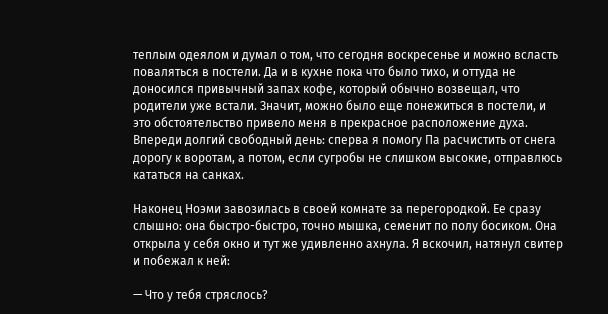теплым одеялом и думал о том, что сегодня воскресенье и можно всласть поваляться в постели. Да и в кухне пока что было тихо, и оттуда не доносился привычный запах кофе, который обычно возвещал, что родители уже встали. Значит, можно было еще понежиться в постели, и это обстоятельство привело меня в прекрасное расположение духа. Впереди долгий свободный день: сперва я помогу Па расчистить от снега дорогу к воротам, а потом, если сугробы не слишком высокие, отправлюсь кататься на санках.

Наконец Ноэми завозилась в своей комнате за перегородкой. Ее сразу слышно: она быстро-быстро, точно мышка, семенит по полу босиком. Она открыла у себя окно и тут же удивленно ахнула. Я вскочил, натянул свитер и побежал к ней:

— Что у тебя стряслось?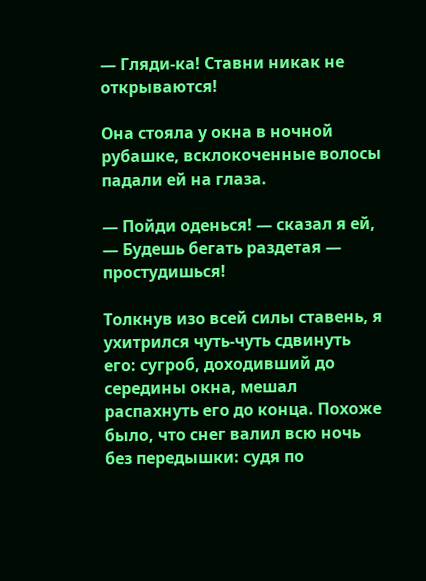— Гляди-ка! Ставни никак не открываются!

Она стояла у окна в ночной рубашке, всклокоченные волосы падали ей на глаза.

— Пойди оденься! — сказал я ей, — Будешь бегать раздетая — простудишься!

Толкнув изо всей силы ставень, я ухитрился чуть-чуть сдвинуть его: сугроб, доходивший до середины окна, мешал распахнуть его до конца. Похоже было, что снег валил всю ночь без передышки: судя по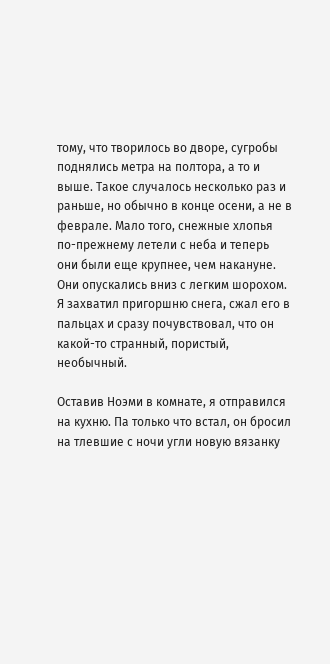тому, что творилось во дворе, сугробы поднялись метра на полтора, а то и выше. Такое случалось несколько раз и раньше, но обычно в конце осени, а не в феврале. Мало того, снежные хлопья по-прежнему летели с неба и теперь они были еще крупнее, чем накануне. Они опускались вниз с легким шорохом. Я захватил пригоршню снега, сжал его в пальцах и сразу почувствовал, что он какой-то странный, пористый, необычный.

Оставив Ноэми в комнате, я отправился на кухню. Па только что встал, он бросил на тлевшие с ночи угли новую вязанку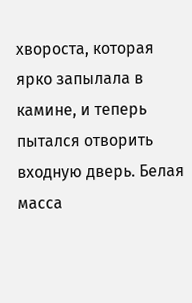хвороста, которая ярко запылала в камине, и теперь пытался отворить входную дверь. Белая масса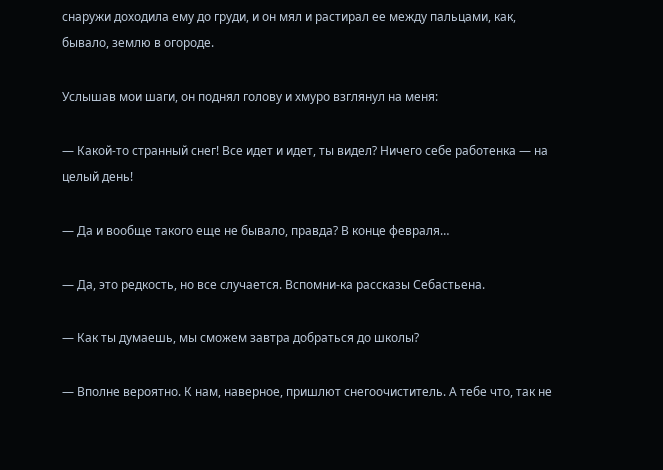снаружи доходила ему до груди, и он мял и растирал ее между пальцами, как, бывало, землю в огороде.

Услышав мои шаги, он поднял голову и хмуро взглянул на меня:

— Какой-то странный снег! Все идет и идет, ты видел? Ничего себе работенка — на целый день!

— Да и вообще такого еще не бывало, правда? В конце февраля…

— Да, это редкость, но все случается. Вспомни-ка рассказы Себастьена.

— Как ты думаешь, мы сможем завтра добраться до школы?

— Вполне вероятно. К нам, наверное, пришлют снегоочиститель. А тебе что, так не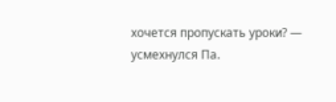хочется пропускать уроки? — усмехнулся Па.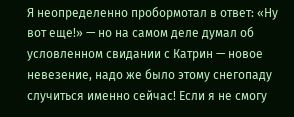Я неопределенно пробормотал в ответ: «Ну вот еще!» — но на самом деле думал об условленном свидании с Катрин — новое невезение, надо же было этому снегопаду случиться именно сейчас! Если я не смогу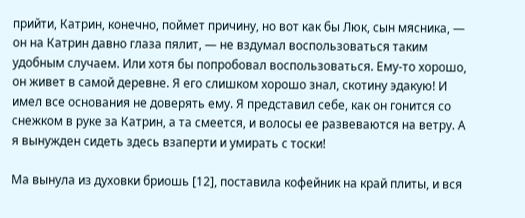прийти, Катрин, конечно, поймет причину, но вот как бы Люк, сын мясника, — он на Катрин давно глаза пялит, — не вздумал воспользоваться таким удобным случаем. Или хотя бы попробовал воспользоваться. Ему-то хорошо, он живет в самой деревне. Я его слишком хорошо знал, скотину эдакую! И имел все основания не доверять ему. Я представил себе, как он гонится со снежком в руке за Катрин, а та смеется, и волосы ее развеваются на ветру. А я вынужден сидеть здесь взаперти и умирать с тоски!

Ма вынула из духовки бриошь [12], поставила кофейник на край плиты, и вся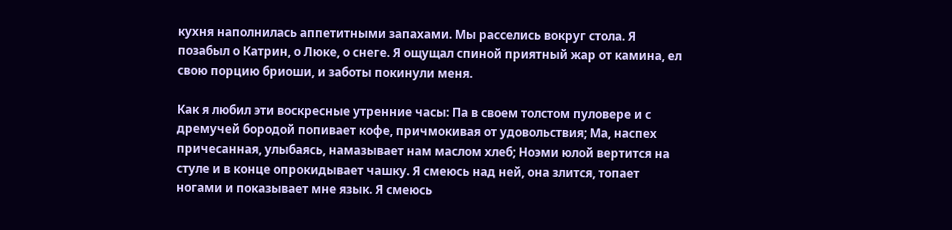кухня наполнилась аппетитными запахами. Мы расселись вокруг стола. Я позабыл о Катрин, о Люке, о снеге. Я ощущал спиной приятный жар от камина, ел свою порцию бриоши, и заботы покинули меня.

Как я любил эти воскресные утренние часы: Па в своем толстом пуловере и с дремучей бородой попивает кофе, причмокивая от удовольствия; Ма, наспех причесанная, улыбаясь, намазывает нам маслом хлеб; Ноэми юлой вертится на стуле и в конце опрокидывает чашку. Я смеюсь над ней, она злится, топает ногами и показывает мне язык. Я смеюсь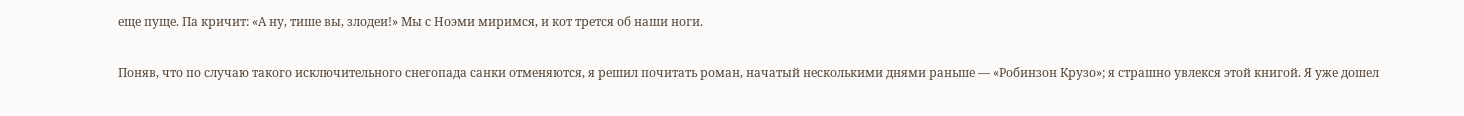еще пуще. Па кричит: «А ну, тише вы, злодеи!» Мы с Ноэми миримся, и кот трется об наши ноги.

Поняв, что по случаю такого исключительного снегопада санки отменяются, я решил почитать роман, начатый несколькими днями раньше — «Робинзон Крузо»; я страшно увлекся этой книгой. Я уже дошел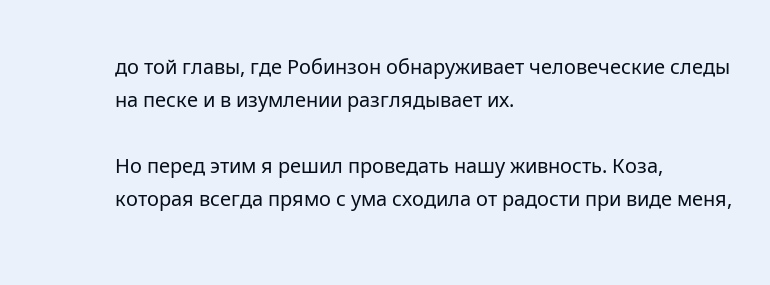до той главы, где Робинзон обнаруживает человеческие следы на песке и в изумлении разглядывает их.

Но перед этим я решил проведать нашу живность. Коза, которая всегда прямо с ума сходила от радости при виде меня,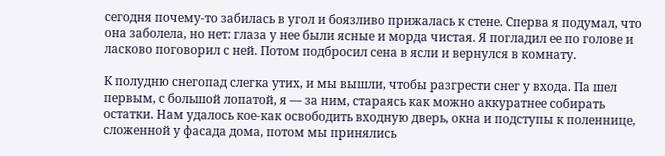сегодня почему-то забилась в угол и боязливо прижалась к стене. Сперва я подумал, что она заболела, но нет: глаза у нее были ясные и морда чистая. Я погладил ее по голове и ласково поговорил с ней. Потом подбросил сена в ясли и вернулся в комнату.

К полудню снегопад слегка утих, и мы вышли, чтобы разгрести снег у входа. Па шел первым, с большой лопатой, я — за ним, стараясь как можно аккуратнее собирать остатки. Нам удалось кое-как освободить входную дверь, окна и подступы к поленнице, сложенной у фасада дома, потом мы принялись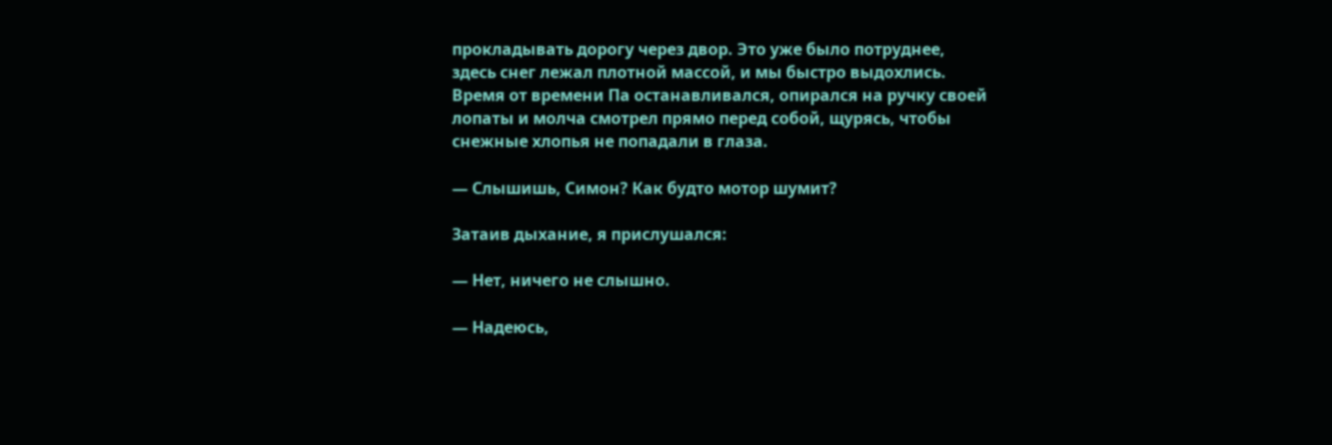прокладывать дорогу через двор. Это уже было потруднее, здесь снег лежал плотной массой, и мы быстро выдохлись. Время от времени Па останавливался, опирался на ручку своей лопаты и молча смотрел прямо перед собой, щурясь, чтобы снежные хлопья не попадали в глаза.

— Слышишь, Симон? Как будто мотор шумит?

Затаив дыхание, я прислушался:

— Нет, ничего не слышно.

— Надеюсь,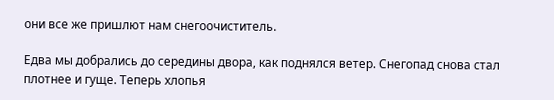они все же пришлют нам снегоочиститель.

Едва мы добрались до середины двора, как поднялся ветер. Снегопад снова стал плотнее и гуще. Теперь хлопья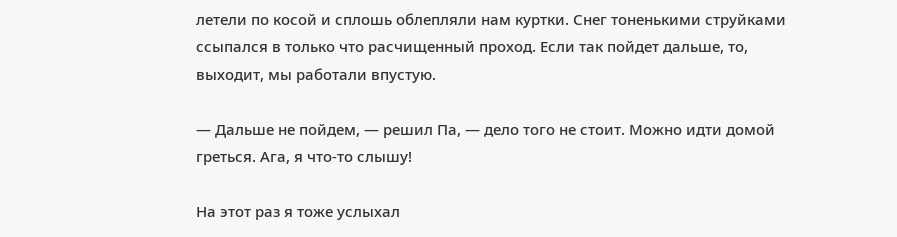летели по косой и сплошь облепляли нам куртки. Снег тоненькими струйками ссыпался в только что расчищенный проход. Если так пойдет дальше, то, выходит, мы работали впустую.

— Дальше не пойдем, — решил Па, — дело того не стоит. Можно идти домой греться. Ага, я что-то слышу!

На этот раз я тоже услыхал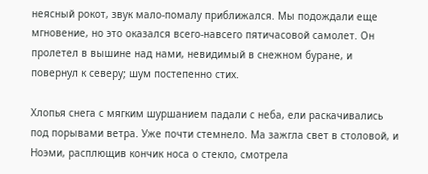неясный рокот, звук мало-помалу приближался. Мы подождали еще мгновение, но это оказался всего-навсего пятичасовой самолет. Он пролетел в вышине над нами, невидимый в снежном буране, и повернул к северу; шум постепенно стих.

Хлопья снега с мягким шуршанием падали с неба, ели раскачивались под порывами ветра. Уже почти стемнело. Ма зажгла свет в столовой, и Ноэми, расплющив кончик носа о стекло, смотрела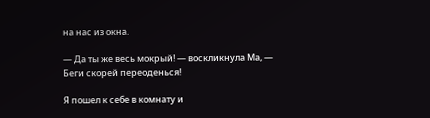на нас из окна.

— Да ты же весь мокрый! — воскликнула Ма, — Беги скорей переоденься!

Я пошел к себе в комнату и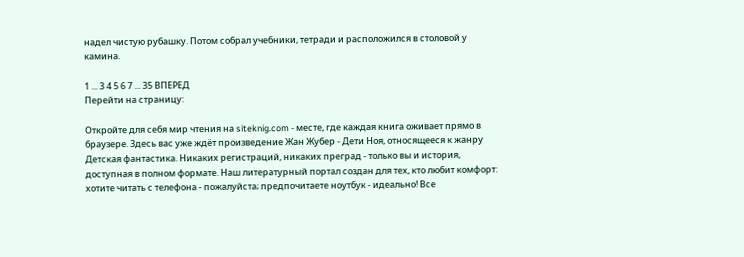надел чистую рубашку. Потом собрал учебники, тетради и расположился в столовой у камина.

1 ... 3 4 5 6 7 ... 35 ВПЕРЕД
Перейти на страницу:

Откройте для себя мир чтения на siteknig.com - месте, где каждая книга оживает прямо в браузере. Здесь вас уже ждёт произведение Жан Жубер - Дети Ноя, относящееся к жанру Детская фантастика. Никаких регистраций, никаких преград - только вы и история, доступная в полном формате. Наш литературный портал создан для тех, кто любит комфорт: хотите читать с телефона - пожалуйста; предпочитаете ноутбук - идеально! Все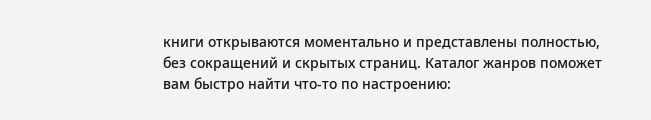книги открываются моментально и представлены полностью, без сокращений и скрытых страниц. Каталог жанров поможет вам быстро найти что-то по настроению: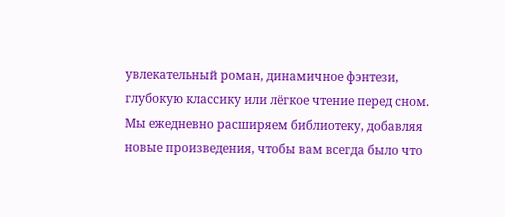увлекательный роман, динамичное фэнтези, глубокую классику или лёгкое чтение перед сном. Мы ежедневно расширяем библиотеку, добавляя новые произведения, чтобы вам всегда было что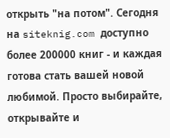открыть "на потом". Сегодня на siteknig.com доступно более 200000 книг - и каждая готова стать вашей новой любимой. Просто выбирайте, открывайте и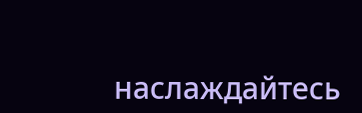наслаждайтесь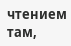чтением там,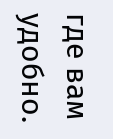где вам удобно.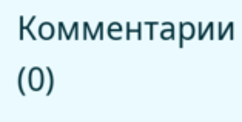Комментарии (0)